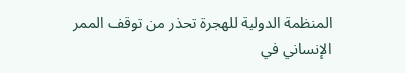المنظمة الدولية للهجرة تحذر من توقف الممر الإنساني في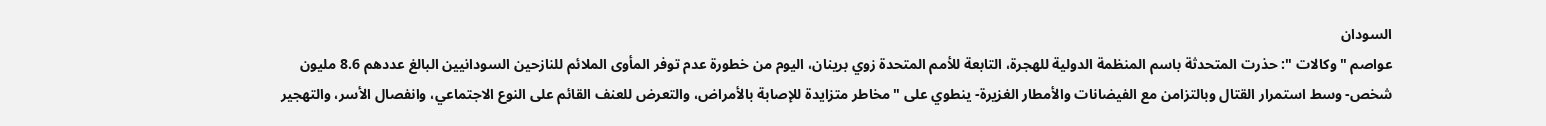السودان
عواصم "وكالات ": حذرت المتحدثة باسم المنظمة الدولية للهجرة، التابعة للأمم المتحدة زوي برينان، اليوم من خطورة عدم توفر المأوى الملائم للنازحين السودانيين البالغ عددهم 8.6 مليون شخص- وسط استمرار القتال وبالتزامن مع الفيضانات والأمطار الغزيرة- ينطوي على "مخاطر متزايدة للإصابة بالأمراض، والتعرض للعنف القائم على النوع الاجتماعي، وانفصال الأسر، والتهجير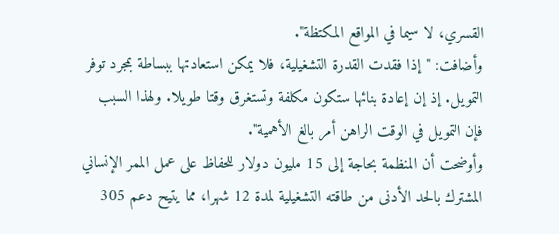القسري، لا سيما في المواقع المكتظة".
وأضافت: "إذا فقدت القدرة التشغيلية، فلا يمكن استعادتها ببساطة بمجرد توفر التمويل. إذ إن إعادة بنائها ستكون مكلفة وتستغرق وقتا طويلا. ولهذا السبب فإن التمويل في الوقت الراهن أمر بالغ الأهمية".
وأوضحت أن المنظمة بحاجة إلى 15 مليون دولار للحفاظ على عمل الممر الإنساني المشترك بالحد الأدنى من طاقته التشغيلية لمدة 12 شهرا، مما يتيح دعم 305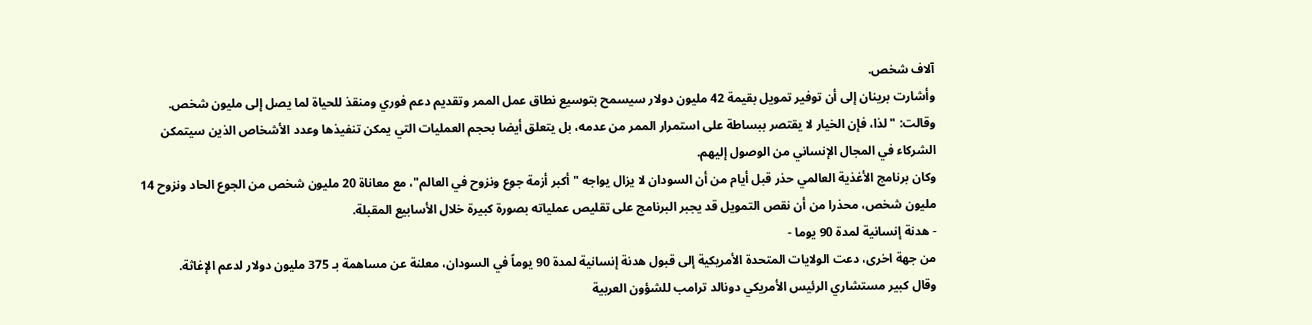آلاف شخص.
وأشارت برينان إلى أن توفير تمويل بقيمة 42 مليون دولار سيسمح بتوسيع نطاق عمل الممر وتقديم دعم فوري ومنقذ للحياة لما يصل إلى مليون شخص.
وقالت: "لذا، فإن الخيار لا يقتصر ببساطة على استمرار الممر من عدمه، بل يتعلق أيضا بحجم العمليات التي يمكن تنفيذها وعدد الأشخاص الذين سيتمكن الشركاء في المجال الإنساني من الوصول إليهم.
وكان برنامج الأغذية العالمي حذر قبل أيام من أن السودان لا يزال يواجه "أكبر أزمة جوع ونزوح في العالم"، مع معاناة 20 مليون شخص من الجوع الحاد ونزوح 14 مليون شخص، محذرا من أن نقص التمويل قد يجبر البرنامج على تقليص عملياته بصورة كبيرة خلال الأسابيع المقبلة.
- هدنة إنسانية لمدة 90 يوما -
من جهة اخرى، دعت الولايات المتحدة الأمريكية إلى قبول هدنة إنسانية لمدة 90 يوماً في السودان، معلنة عن مساهمة بـ 375 مليون دولار لدعم الإغاثة.
وقال كبير مستشاري الرئيس الأمريكي دونالد ترامب للشؤون العربية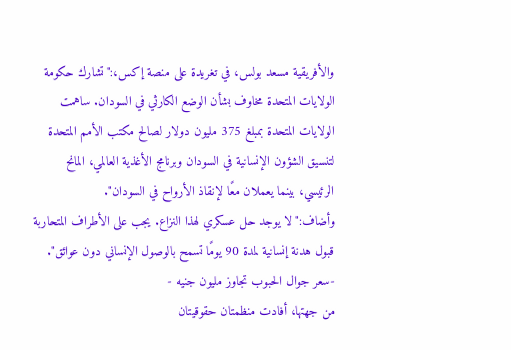والأفريقية مسعد بولس، في تغريدة على منصة إكس،:"تشارك حكومة الولايات المتحدة مخاوف بشأن الوضع الكارثي في السودان. ساهمت الولايات المتحدة بمبلغ 375 مليون دولار لصالح مكتب الأمم المتحدة لتنسيق الشؤون الإنسانية في السودان وبرنامج الأغذية العالمي، المانح الرئيسي، بينما يعملان معًا لإنقاذ الأرواح في السودان".
وأضاف:"لا يوجد حل عسكري لهذا النزاع. يجب على الأطراف المتحاربة قبول هدنة إنسانية لمدة 90 يومًا تسمح بالوصول الإنساني دون عوائق".
-سعر جوال الحبوب تجاوز مليون جنيه -
من جهتها، أفادت منظمتان حقوقيتان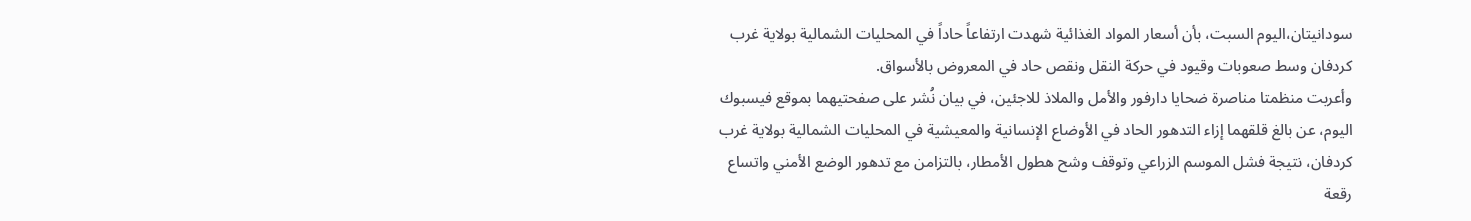سودانيتان،اليوم السبت، بأن أسعار المواد الغذائية شهدت ارتفاعاً حاداً في المحليات الشمالية بولاية غرب كردفان وسط صعوبات وقيود في حركة النقل ونقص حاد في المعروض بالأسواق.
وأعربت منظمتا مناصرة ضحايا دارفور والأمل والملاذ للاجئين، في بيان نُشر على صفحتيهما بموقع فيسبوك اليوم، عن بالغ قلقهما إزاء التدهور الحاد في الأوضاع الإنسانية والمعيشية في المحليات الشمالية بولاية غرب كردفان، نتيجة فشل الموسم الزراعي وتوقف وشح هطول الأمطار، بالتزامن مع تدهور الوضع الأمني واتساع رقعة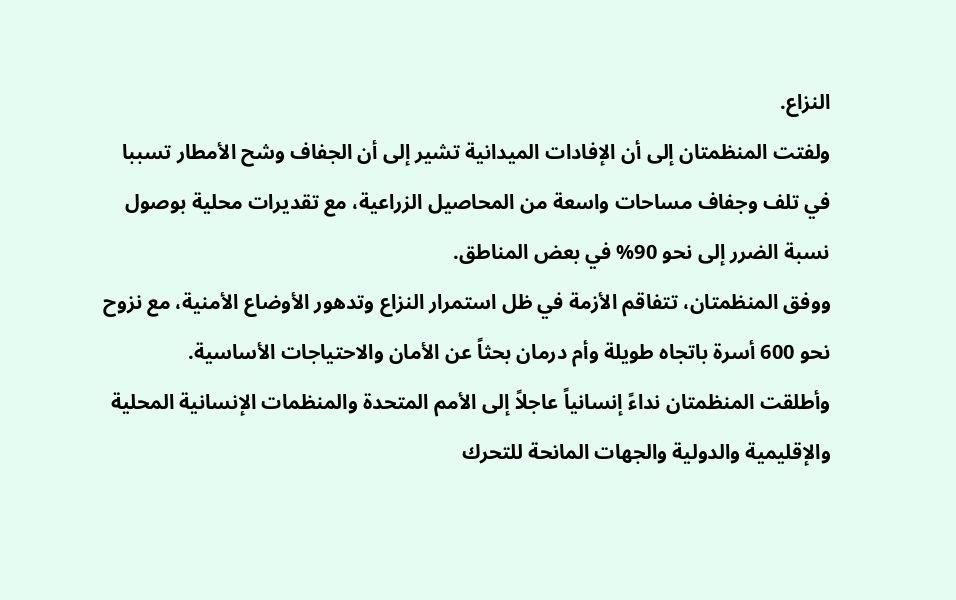النزاع.
ولفتت المنظمتان إلى أن الإفادات الميدانية تشير إلى أن الجفاف وشح الأمطار تسببا في تلف وجفاف مساحات واسعة من المحاصيل الزراعية، مع تقديرات محلية بوصول نسبة الضرر إلى نحو 90% في بعض المناطق.
ووفق المنظمتان، تتفاقم الأزمة في ظل استمرار النزاع وتدهور الأوضاع الأمنية، مع نزوح نحو 600 أسرة باتجاه طويلة وأم درمان بحثاً عن الأمان والاحتياجات الأساسية.
وأطلقت المنظمتان نداءً إنسانياً عاجلاً إلى الأمم المتحدة والمنظمات الإنسانية المحلية والإقليمية والدولية والجهات المانحة للتحرك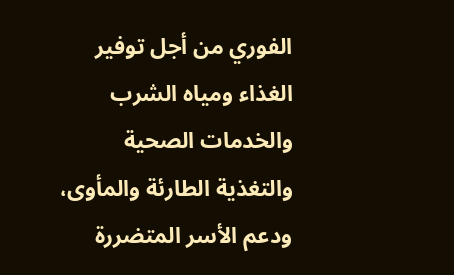الفوري من أجل توفير الغذاء ومياه الشرب والخدمات الصحية والتغذية الطارئة والمأوى، ودعم الأسر المتضررة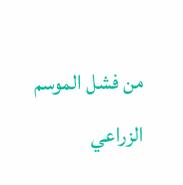من فشل الموسم الزراعي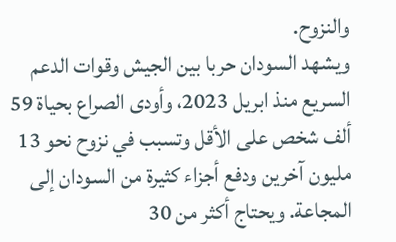والنزوح.
ويشهد السودان حربا بين الجيش وقوات الدعم السريع منذ ابريل 2023، وأودى الصراع بحياة 59 ألف شخص على الأقل وتسبب في نزوح نحو 13 مليون آخرين ودفع أجزاء كثيرة من السودان إلى المجاعة. ويحتاج أكثر من 30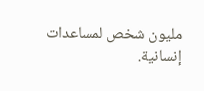مليون شخص لمساعدات إنسانية.